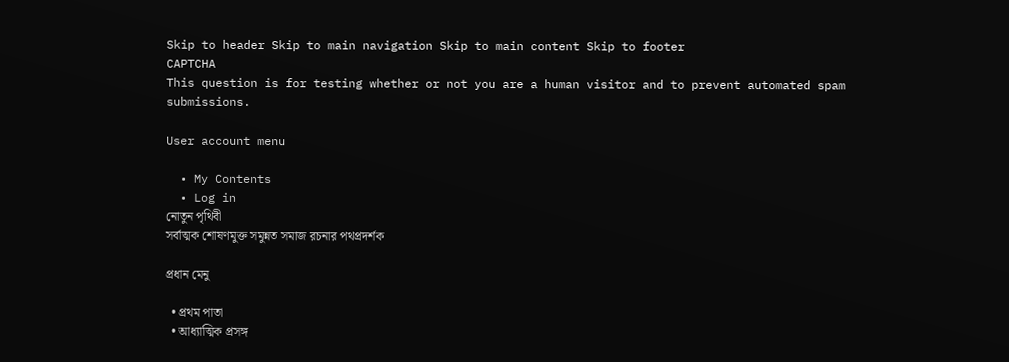Skip to header Skip to main navigation Skip to main content Skip to footer
CAPTCHA
This question is for testing whether or not you are a human visitor and to prevent automated spam submissions.

User account menu

  • My Contents
  • Log in
নোতুন পৃথিবী
সর্বাত্মক শোষণমুক্ত সমুন্নত সমাজ রচনার পথপ্রদর্শক

প্রধান মেনু

  • প্রথম পাতা
  • আধ্যাত্মিক প্রসঙ্গ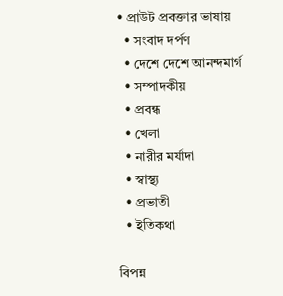• প্রাউট প্রবক্তার ভাষায়
  • সংবাদ দর্পণ
  • দেশে দেশে আনন্দমার্গ
  • সম্পাদকীয়
  • প্রবন্ধ
  • খেলা
  • নারীর মর্যাদা
  • স্বাস্থ্য
  • প্রভাতী
  • ইতিকথা

বিপন্ন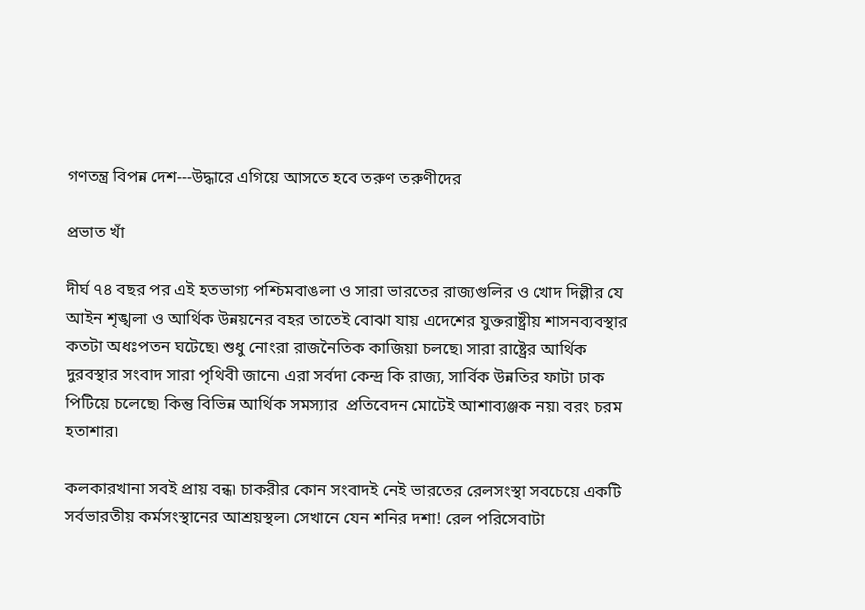গণতন্ত্র বিপন্ন দেশ---উদ্ধারে এগিয়ে আসতে হবে তরুণ তরুণীদের

প্রভাত খাঁ

দীর্ঘ ৭৪ বছর পর এই হতভাগ্য পশ্চিমবাঙলা ও সারা ভারতের রাজ্যগুলির ও খোদ দিল্লীর যে আইন শৃঙ্খলা ও আর্থিক উন্নয়নের বহর তাতেই বোঝা যায় এদেশের যুক্তরাষ্ট্রীয় শাসনব্যবস্থার কতটা অধঃপতন ঘটেছে৷ শুধু নোংরা রাজনৈতিক কাজিয়া চলছে৷ সারা রাষ্ট্রের আর্থিক দুরবস্থার সংবাদ সারা পৃথিবী জানে৷ এরা সর্বদা কেন্দ্র কি রাজ্য, সার্বিক উন্নতির ফাটা ঢাক পিটিয়ে চলেছে৷ কিন্তু বিভিন্ন আর্থিক সমস্যার  প্রতিবেদন মোটেই আশাব্যঞ্জক নয়৷ বরং চরম হতাশার৷

কলকারখানা সবই প্রায় বন্ধ৷ চাকরীর কোন সংবাদই নেই ভারতের রেলসংস্থা সবচেয়ে একটি সর্বভারতীয় কর্মসংস্থানের আশ্রয়স্থল৷ সেখানে যেন শনির দশা! রেল পরিসেবাটা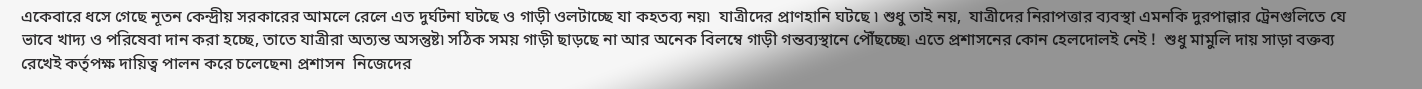একেবারে ধসে গেছে নূতন কেন্দ্রীয় সরকারের আমলে রেলে এত দুর্ঘটনা ঘটছে ও গাড়ী ওলটাচ্ছে যা কহতব্য নয়৷  যাত্রীদের প্রাণহানি ঘটছে ৷ শুধু তাই নয়,  যাত্রীদের নিরাপত্তার ব্যবস্থা এমনকি দুরপাল্লার ট্রেনগুলিতে যে ভাবে খাদ্য ও পরিষেবা দান করা হচ্ছে, তাতে যাত্রীরা অত্যন্ত অসন্তুষ্ট৷ সঠিক সময় গাড়ী ছাড়ছে না আর অনেক বিলম্বে গাড়ী গন্তব্যস্থানে পৌঁছচ্ছে৷ এতে প্রশাসনের কোন হেলদোলই নেই !  শুধু মামুলি দায় সাড়া বক্তব্য রেখেই কর্তৃপক্ষ দায়িত্ব পালন করে চলেছেন৷ প্রশাসন  নিজেদের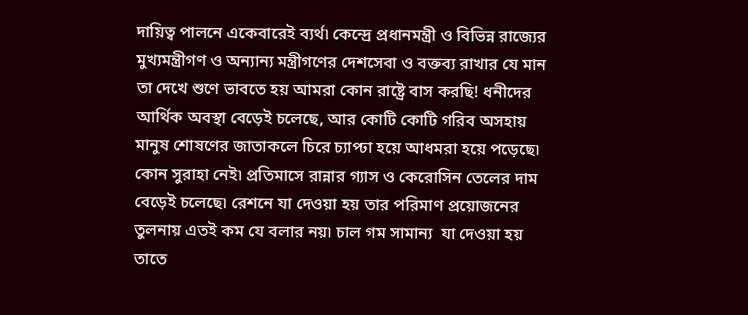দায়িত্ব পালনে একেবারেই ব্যর্থ৷ কেন্দ্রে প্রধানমন্ত্রী ও বিভিন্ন রাজ্যের মুখ্যমন্ত্রীগণ ও অন্যান্য মন্ত্রীগণের দেশসেবা ও বক্তব্য রাখার যে মান তা দেখে শুণে ভাবতে হয় আমরা কোন রাষ্ট্রে বাস করছি! ধনীদের আর্থিক অবস্থা বেড়েই চলেছে, আর কোটি কোটি গরিব অসহায় মানুষ শোষণের জাতাকলে চিরে চ্যাপ্ঢা হয়ে আধমরা হয়ে পড়েছে৷ কোন সুরাহা নেই৷ প্রতিমাসে রান্নার গ্যাস ও কেরোসিন তেলের দাম বেড়েই চলেছে৷ রেশনে যা দেওয়া হয় তার পরিমাণ প্রয়োজনের তুলনায় এতই কম যে বলার নয়৷ চাল গম সামান্য  যা দেওয়া হয়  তাতে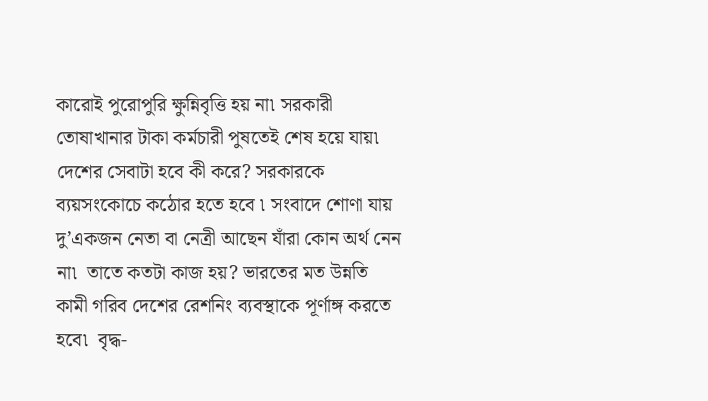কারোই পুরোপুরি ক্ষুন্নিবৃত্তি হয় না৷ সরকারী তোষাখানার টাকা কর্মচারী পুষতেই শেষ হয়ে যায়৷  দেশের সেবাটা হবে কী করে? সরকারকে ব্যয়সংকোচে কঠোর হতে হবে ৷ সংবাদে শোণা যায় দু’একজন নেতা বা নেত্রী আছেন যাঁরা কোন অর্থ নেন না৷  তাতে কতটা কাজ হয়? ভারতের মত উন্নতি কামী গরিব দেশের রেশনিং ব্যবস্থাকে পূর্ণাঙ্গ করতে হবে৷  বৃদ্ধ-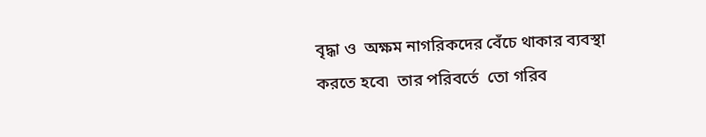বৃদ্ধা ও  অক্ষম নাগরিকদের বেঁচে থাকার ব্যবস্থা করতে হবে৷  তার পরিবর্তে  তো গরিব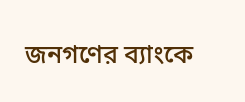জনগণের ব্যাংকে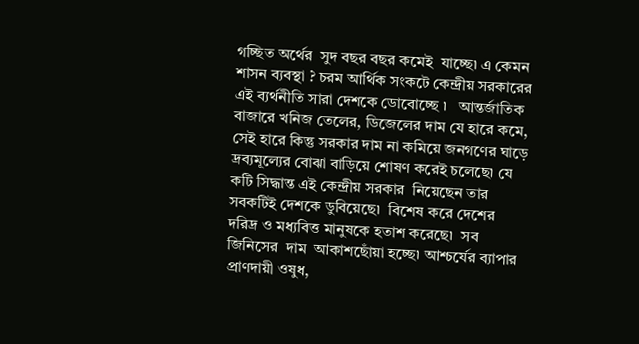গচ্ছিত অর্থের  সুদ বছর বছর কমেই  যাচ্ছে৷ এ কেমন শাসন ব্যবস্থা ? চরম আর্থিক সংকটে কেন্দ্রীয় সরকারের এই ব্যর্থনীতি সারা দেশকে ডোবোচ্ছে ৷   আন্তর্জাতিক বাজারে খনিজ তেলের, ডিজেলের দাম যে হারে কমে, সেই হারে কিন্তু সরকার দাম না কমিয়ে জনগণের ঘাড়ে দ্রব্যমূল্যের বোঝা বাড়িয়ে শোষণ করেই চলেছে৷ যে কটি সিদ্ধান্ত এই কেন্দ্রীয় সরকার  নিয়েছেন তার সবকটিই দেশকে ডুবিয়েছে৷  বিশেষ করে দেশের দরিদ্র ও মধ্যবিত্ত মানুষকে হতাশ করেছে৷  সব জিনিসের  দাম  আকাশছোঁয়া হচ্ছে৷ আশ্চর্যের ব্যাপার  প্রাণদায়ী ওষুধ,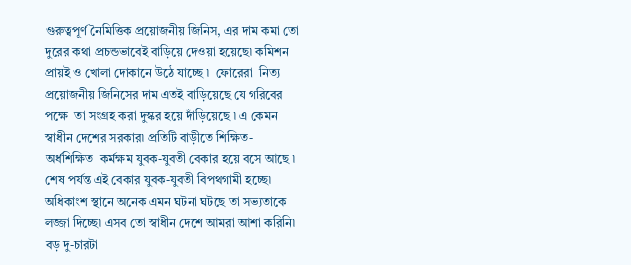গুরুত্বপূর্ণ নৈমিত্তিক প্রয়োজনীয় জিনিস, এর দাম কমা তো দুরের কথা প্রচন্ডভাবেই বাড়িয়ে দেওয়া হয়েছে৷ কমিশন প্রায়ই ও খোলা দোকানে উঠে যাচ্ছে ৷  ফোরেরা  নিত্য প্রয়োজনীয় জিনিসের দাম এতই বাড়িয়েছে যে গরিবের পক্ষে  তা সংগ্রহ করা দুস্কর হয়ে দাঁড়িয়েছে ৷ এ কেমন স্বাধীন দেশের সরকার৷ প্রতিটি বাড়ীতে শিক্ষিত-অর্ধশিক্ষিত  কর্মক্ষম যুবক-যুবতী বেকার হয়ে বসে আছে ৷ শেষ পর্যন্ত এই বেকার যুবক-যুবতী বিপথগামী হচ্ছে৷ অধিকাংশ স্থানে অনেক এমন ঘটনা ঘটছে তা সভ্যতাকে লজ্জা দিচ্ছে৷ এসব তো স্বাধীন দেশে আমরা আশা করিনি৷ বড় দু-চারটা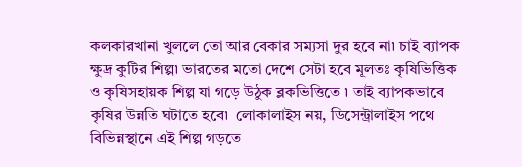কলকারখানা খুললে তো আর বেকার সম্যসা দুর হবে না৷ চাই ব্যাপক ক্ষুদ্র কুটির শিল্প৷ ভারতের মতো দেশে সেটা হবে মূলতঃ কৃষিভিত্তিক ও কৃষিসহায়ক শিল্প যা গড়ে উঠুক ব্লকভিত্তিতে ৷ তাই ব্যাপকভাবে কৃষির উন্নতি ঘটাতে হবে৷  লোকালাইস নয়, ডিসেন্ট্রালাইস পথে  বিভিন্নস্থানে এই শিল্প গড়তে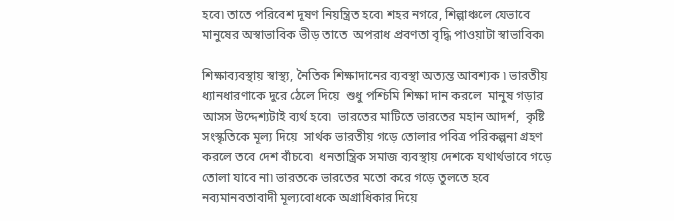হবে৷ তাতে পরিবেশ দূষণ নিয়ন্ত্রিত হবে৷ শহর নগরে, শিল্পাঞ্চলে যেভাবে মানুষের অস্বাভাবিক ভীড় তাতে  অপরাধ প্রবণতা বৃদ্ধি পাওয়াটা স্বাভাবিক৷

শিক্ষাব্যবস্থায় স্বাস্থ্য, নৈতিক শিক্ষাদানের ব্যবস্থা অত্যন্ত আবশ্যক ৷ ভারতীয় ধ্যানধারণাকে দুরে ঠেলে দিয়ে  শুধু পশ্চিমি শিক্ষা দান করলে  মানুষ গড়ার আসস উদ্দেশ্যটাই ব্যর্থ হবে৷  ভারতের মাটিতে ভারতের মহান আদর্শ,  কৃষ্টি সংস্কৃতিকে মূল্য দিয়ে  সার্থক ভারতীয় গড়ে তোলার পবিত্র পরিকল্পনা গ্রহণ করলে তবে দেশ বাঁচবে৷  ধনতান্ত্রিক সমাজ ব্যবস্থায় দেশকে যথার্থভাবে গড়ে তোলা যাবে না৷ ভারতকে ভারতের মতো করে গড়ে তুলতে হবে নব্যমানবতাবাদী মূল্যবোধকে অগ্রাধিকার দিয়ে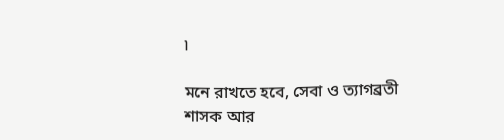৷

মনে রাখতে হবে, সেবা ও ত্যাগব্রতী শাসক আর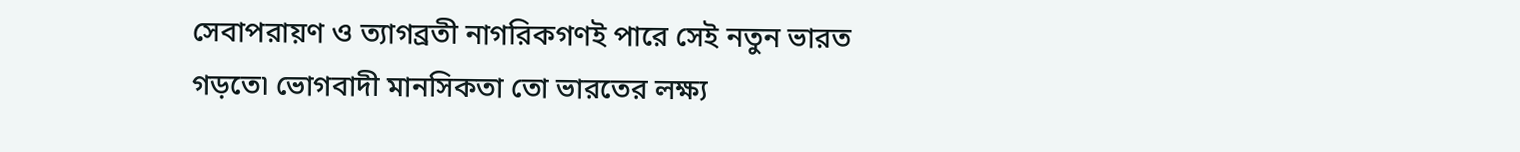সেবাপরায়ণ ও ত্যাগব্রতী নাগরিকগণই পারে সেই নতুন ভারত গড়তে৷ ভোগবাদী মানসিকতা তো ভারতের লক্ষ্য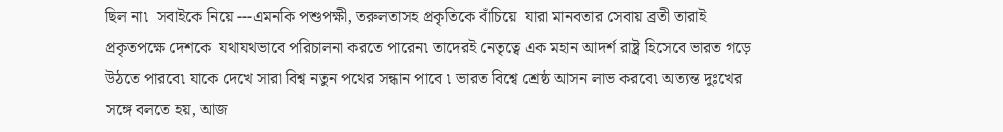ছিল না৷  সবাইকে নিয়ে ---এমনকি পশুপক্ষী, তরুলতাসহ প্রকৃতিকে বাঁচিয়ে  যারা মানবতার সেবায় ব্রতী তারাই প্রকৃতপক্ষে দেশকে  যথাযথভাবে পরিচালনা করতে পারেন৷ তাদেরই নেতৃত্বে এক মহান আদর্শ রাষ্ট্র হিসেবে ভারত গড়ে উঠতে পারবে৷ যাকে দেখে সারা বিশ্ব নতুন পথের সন্ধান পাবে ৷ ভারত বিশ্বে শ্রেষ্ঠ আসন লাভ করবে৷ অত্যন্ত দুঃখের সঙ্গে বলতে হয়, আজ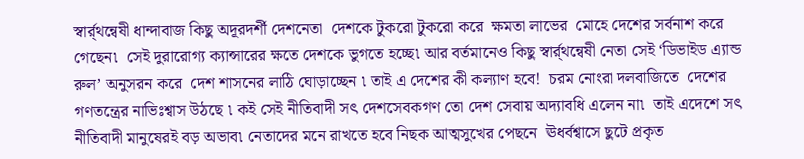স্বার্র্থন্বেষী ধান্দাবাজ কিছু অদূরদর্শী দেশনেতা  দেশকে টুকরো টুকরো করে  ক্ষমতা লাভের  মোহে দেশের সর্বনাশ করে গেছেন৷  সেই দুরারোগ্য ক্যান্সারের ক্ষতে দেশকে ভুগতে হচ্ছে৷ আর বর্তমানেও কিছু স্বার্র্থন্বেষী নেতা সেই ‘ডিভাইড এ্যান্ড রুল’ অনুসরন করে  দেশ শাসনের লাঠি ঘোড়াচ্ছেন ৷ তাই এ দেশের কী কল্যাণ হবে!  চরম নোংরা দলবাজিতে  দেশের গণতন্ত্রের নাভিঃশ্বাস উঠছে ৷ কই সেই নীতিবাদী সৎ দেশসেবকগণ তো দেশ সেবায় অদ্যাবধি এলেন না৷  তাই এদেশে সৎ নীতিবাদী মানুষেরই বড় অভাব৷ নেতাদের মনে রাখতে হবে নিছক আত্মসুখের পেছনে  ঊধর্বশ্বাসে ছুটে প্রকৃত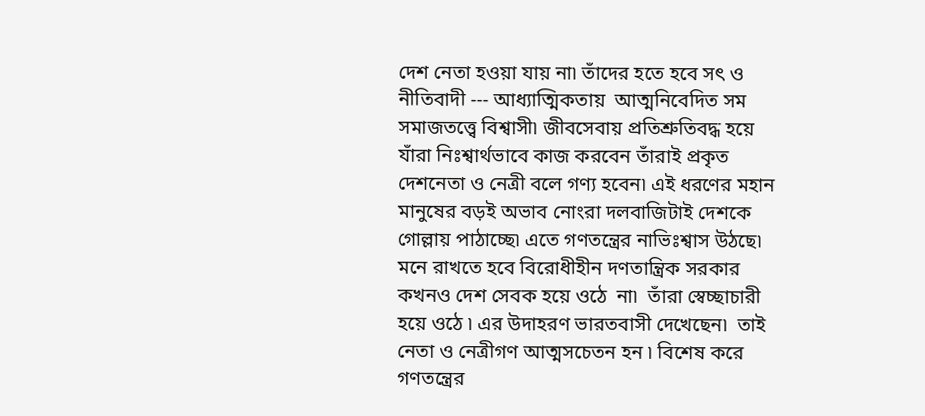দেশ নেতা হওয়া যায় না৷ তাঁদের হতে হবে সৎ ও নীতিবাদী --- আধ্যাত্মিকতায়  আত্মনিবেদিত সম সমাজতত্ত্বে বিশ্বাসী৷ জীবসেবায় প্রতিশ্রুতিবদ্ধ হয়ে যাঁরা নিঃশ্বার্থভাবে কাজ করবেন তাঁরাই প্রকৃত দেশনেতা ও নেত্রী বলে গণ্য হবেন৷ এই ধরণের মহান মানুষের বড়ই অভাব নোংরা দলবাজিটাই দেশকে গোল্লায় পাঠাচ্ছে৷ এতে গণতন্ত্রের নাভিঃশ্বাস উঠছে৷ মনে রাখতে হবে বিরোধীহীন দণতান্ত্রিক সরকার কখনও দেশ সেবক হয়ে ওঠে  না৷  তাঁরা স্বেচ্ছাচারী হয়ে ওঠে ৷ এর উদাহরণ ভারতবাসী দেখেছেন৷  তাই নেতা ও নেত্রীগণ আত্মসচেতন হন ৷ বিশেষ করে  গণতন্ত্রের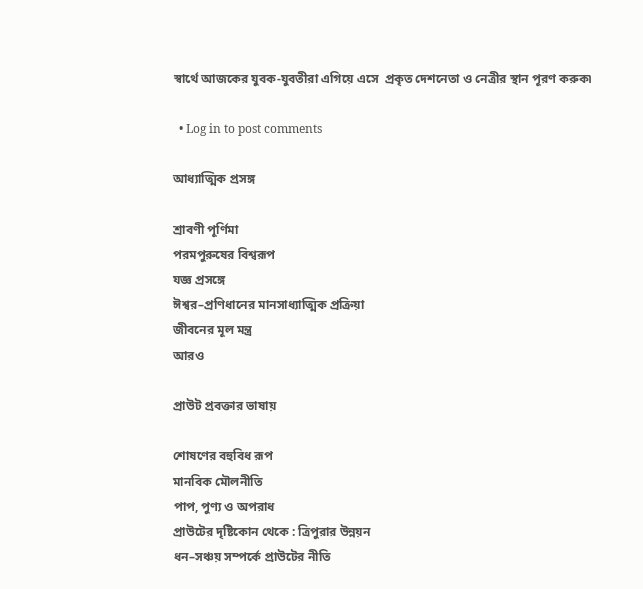স্বার্থে আজকের যুবক-যুবতীরা এগিয়ে এসে  প্রকৃত দেশনেতা ও নেত্রীর স্থান পূরণ করুক৷

  • Log in to post comments

আধ্যাত্মিক প্রসঙ্গ

শ্রাবণী পূর্ণিমা
পরমপুরুষের বিশ্বরূপ
যজ্ঞ প্রসঙ্গে
ঈশ্বর–প্রণিধানের মানসাধ্যাত্মিক প্রক্রিয়া
জীবনের মূল মন্ত্র
আরও

প্রাউট প্রবক্তার ভাষায়

শোষণের বহুবিধ রূপ
মানবিক মৌলনীতি
পাপ, পুণ্য ও অপরাধ
প্রাউটের দৃষ্টিকোন থেকে : ত্রিপুরার উন্নয়ন
ধন–সঞ্চয় সম্পর্কে প্রাউটের নীতি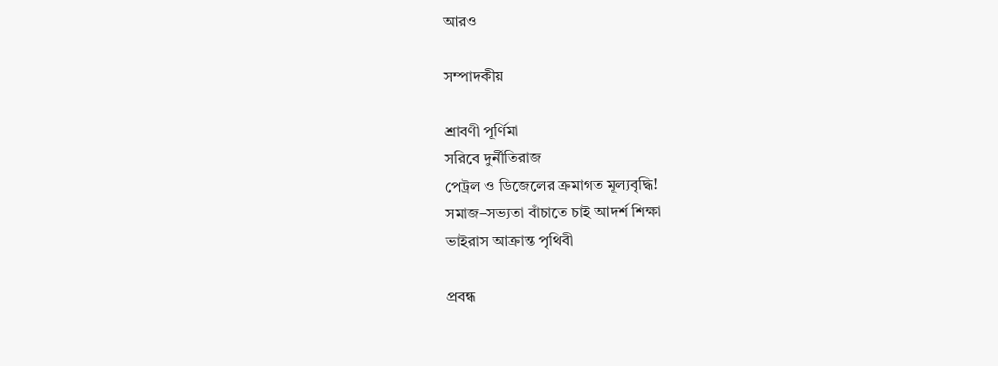আরও

সম্পাদকীয়

শ্রাবণী পূর্ণিমা
সরিবে দুর্নীতিরাজ
পেট্রল ও ডিজেলের ক্রমাগত মূল্যবৃদ্ধি!
সমাজ–সভ্যতা বাঁচাতে চাই আদর্শ শিক্ষা
ভাইরাস আক্রান্ত পৃথিবী

প্রবন্ধ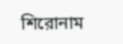শিরোনাম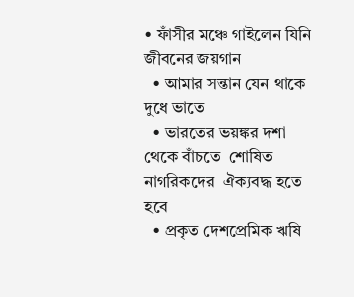• ফাঁসীর মঞ্চে গাইলেন যিনি জীবনের জয়গান
  • আমার সন্তান যেন থাকে  দুধে ভাতে
  • ভারতের ভয়ঙ্কর দশা থেকে বাঁচতে  শোষিত নাগরিকদের  ঐক্যবদ্ধ হতে হবে
  • প্রকৃত দেশপ্রেমিক ঋষি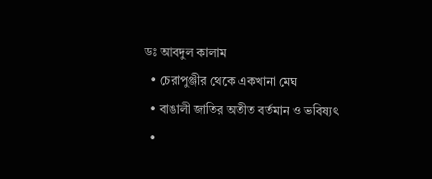ডঃ আবদুল কালাম
  • চেরাপুঞ্জীর থেকে একখানা মেঘ
  • বাঙালী জাতির অতীত বর্তমান ও ভবিষ্যৎ
  •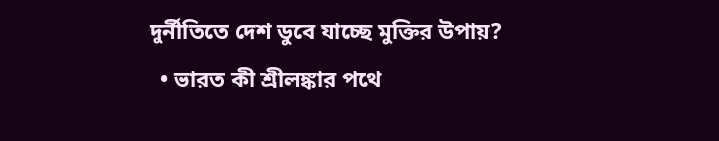দুর্নীতিতে দেশ ডুবে যাচ্ছে মুক্তির উপায়?
  • ভারত কী শ্রীলঙ্কার পথে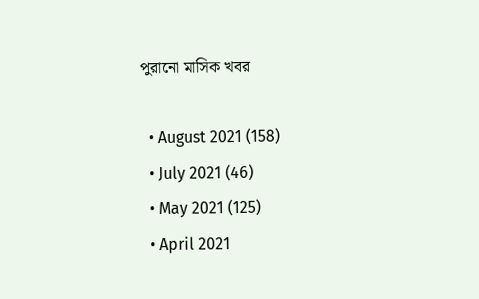পুরানো মাসিক খবর

  • August 2021 (158)
  • July 2021 (46)
  • May 2021 (125)
  • April 2021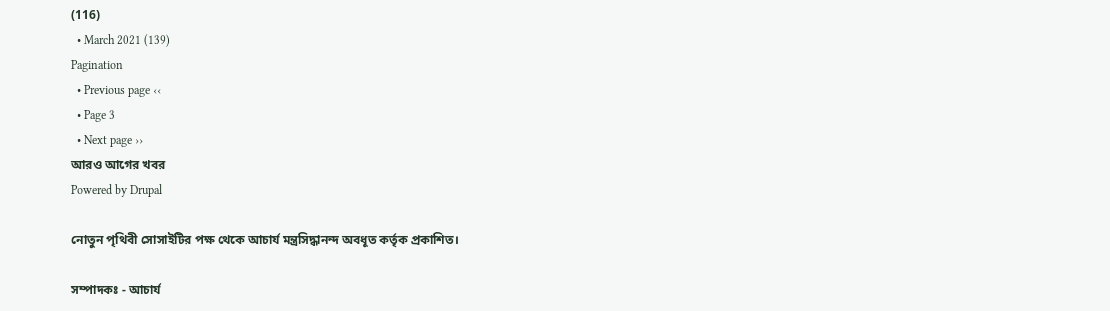(116)
  • March 2021 (139)
Pagination
  • Previous page ‹‹
  • Page 3
  • Next page ››
আরও আগের খবর
Powered by Drupal

নোতুন পৃথিবী সোসাইটির পক্ষ থেকে আচার্য মন্ত্রসিদ্ধানন্দ অবধূত কর্তৃক প্রকাশিত।

সম্পাদকঃ - আচার্য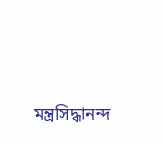মন্ত্রসিদ্ধানন্দ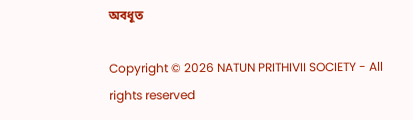অবধূত

Copyright © 2026 NATUN PRITHIVII SOCIETY - All rights reserved